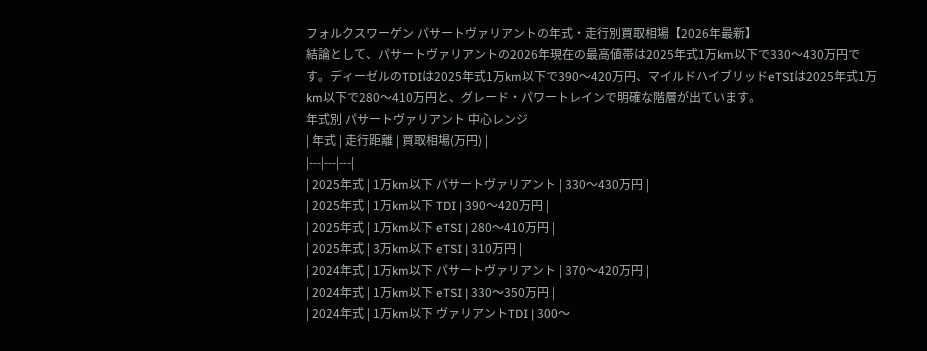フォルクスワーゲン パサートヴァリアントの年式・走行別買取相場【2026年最新】
結論として、パサートヴァリアントの2026年現在の最高値帯は2025年式1万km以下で330〜430万円です。ディーゼルのTDIは2025年式1万km以下で390〜420万円、マイルドハイブリッドeTSIは2025年式1万km以下で280〜410万円と、グレード・パワートレインで明確な階層が出ています。
年式別 パサートヴァリアント 中心レンジ
| 年式 | 走行距離 | 買取相場(万円) |
|---|---|---|
| 2025年式 | 1万km以下 パサートヴァリアント | 330〜430万円 |
| 2025年式 | 1万km以下 TDI | 390〜420万円 |
| 2025年式 | 1万km以下 eTSI | 280〜410万円 |
| 2025年式 | 3万km以下 eTSI | 310万円 |
| 2024年式 | 1万km以下 パサートヴァリアント | 370〜420万円 |
| 2024年式 | 1万km以下 eTSI | 330〜350万円 |
| 2024年式 | 1万km以下 ヴァリアントTDI | 300〜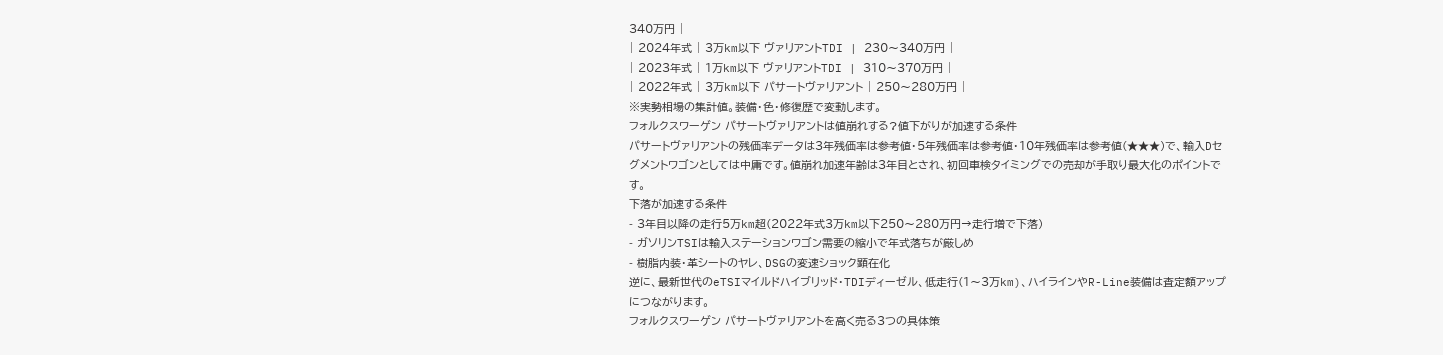340万円 |
| 2024年式 | 3万km以下 ヴァリアントTDI | 230〜340万円 |
| 2023年式 | 1万km以下 ヴァリアントTDI | 310〜370万円 |
| 2022年式 | 3万km以下 パサートヴァリアント | 250〜280万円 |
※実勢相場の集計値。装備・色・修復歴で変動します。
フォルクスワーゲン パサートヴァリアントは値崩れする?値下がりが加速する条件
パサートヴァリアントの残価率データは3年残価率は参考値・5年残価率は参考値・10年残価率は参考値(★★★)で、輸入Dセグメントワゴンとしては中庸です。値崩れ加速年齢は3年目とされ、初回車検タイミングでの売却が手取り最大化のポイントです。
下落が加速する条件
- 3年目以降の走行5万km超(2022年式3万km以下250〜280万円→走行増で下落)
- ガソリンTSIは輸入ステーションワゴン需要の縮小で年式落ちが厳しめ
- 樹脂内装・革シートのヤレ、DSGの変速ショック顕在化
逆に、最新世代のeTSIマイルドハイブリッド・TDIディーゼル、低走行(1〜3万km)、ハイラインやR-Line装備は査定額アップにつながります。
フォルクスワーゲン パサートヴァリアントを高く売る3つの具体策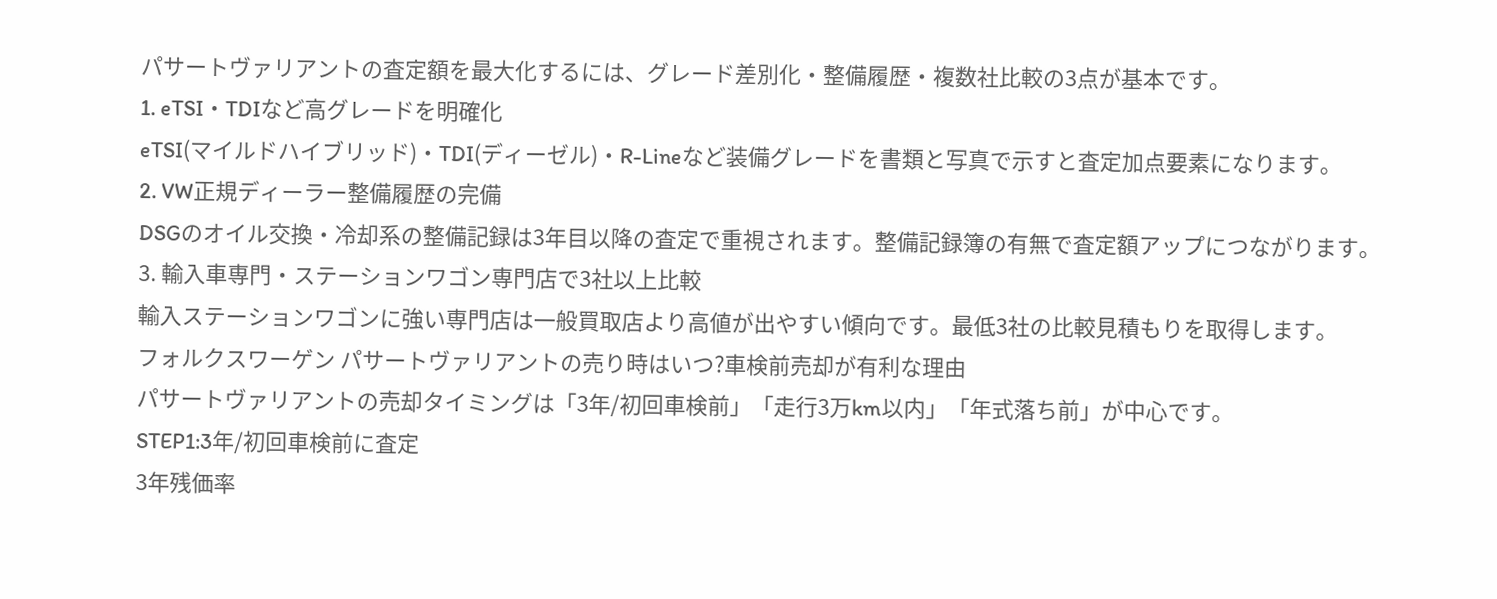パサートヴァリアントの査定額を最大化するには、グレード差別化・整備履歴・複数社比較の3点が基本です。
1. eTSI・TDIなど高グレードを明確化
eTSI(マイルドハイブリッド)・TDI(ディーゼル)・R-Lineなど装備グレードを書類と写真で示すと査定加点要素になります。
2. VW正規ディーラー整備履歴の完備
DSGのオイル交換・冷却系の整備記録は3年目以降の査定で重視されます。整備記録簿の有無で査定額アップにつながります。
3. 輸入車専門・ステーションワゴン専門店で3社以上比較
輸入ステーションワゴンに強い専門店は一般買取店より高値が出やすい傾向です。最低3社の比較見積もりを取得します。
フォルクスワーゲン パサートヴァリアントの売り時はいつ?車検前売却が有利な理由
パサートヴァリアントの売却タイミングは「3年/初回車検前」「走行3万km以内」「年式落ち前」が中心です。
STEP1:3年/初回車検前に査定
3年残価率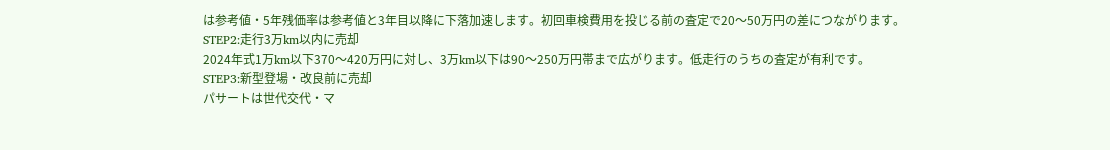は参考値・5年残価率は参考値と3年目以降に下落加速します。初回車検費用を投じる前の査定で20〜50万円の差につながります。
STEP2:走行3万km以内に売却
2024年式1万km以下370〜420万円に対し、3万km以下は90〜250万円帯まで広がります。低走行のうちの査定が有利です。
STEP3:新型登場・改良前に売却
パサートは世代交代・マ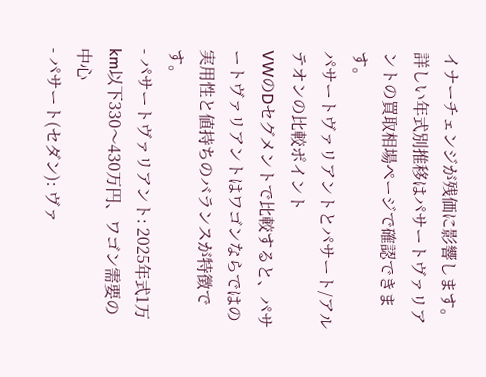イナーチェンジが残価に影響します。詳しい年式別推移はパサートヴァリアントの買取相場ページで確認できます。
パサートヴァリアントとパサート/アルテオンの比較ポイント
VWのDセグメントで比較すると、パサートヴァリアントはワゴンならではの実用性と値持ちのバランスが特徴です。
- パサートヴァリアント: 2025年式1万km以下330〜430万円、ワゴン需要の中心
- パサート(セダン): ヴァ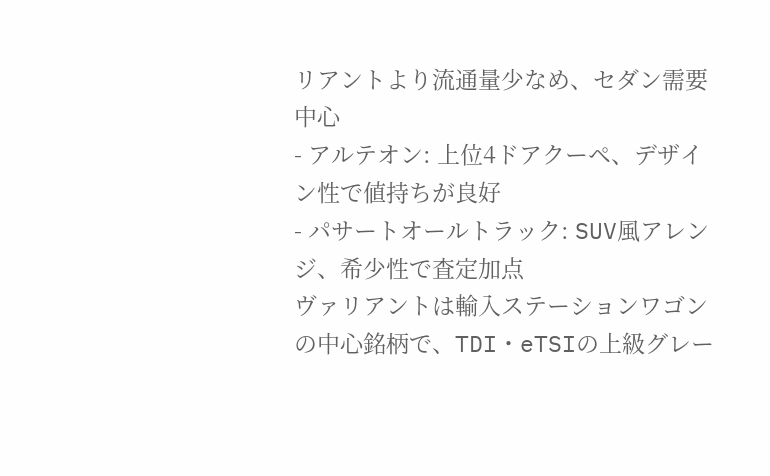リアントより流通量少なめ、セダン需要中心
- アルテオン: 上位4ドアクーペ、デザイン性で値持ちが良好
- パサートオールトラック: SUV風アレンジ、希少性で査定加点
ヴァリアントは輸入ステーションワゴンの中心銘柄で、TDI・eTSIの上級グレー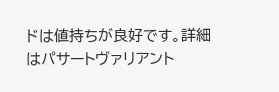ドは値持ちが良好です。詳細はパサートヴァリアント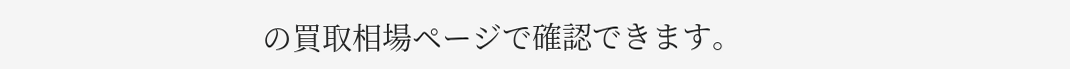の買取相場ページで確認できます。